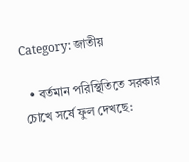Category: জাতীয়

  • বর্তমান পরিস্থিতিতে সরকার চোখে সর্ষে ফুল দেখছে: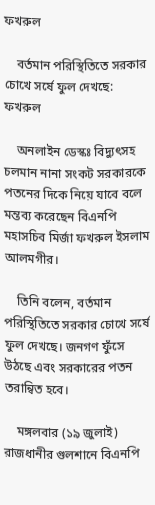ফখরুল

    বর্তমান পরিস্থিতিতে সরকার চোখে সর্ষে ফুল দেখছে: ফখরুল

    অনলাইন ডেস্কঃ বিদ্যুৎসহ চলমান নানা সংকট সরকারকে পতনের দিকে নিয়ে যাবে বলে মন্তব্য করেছেন বিএনপি মহাসচিব মির্জা ফখরুল ইসলাম আলমগীর।

    তিনি বলেন, বর্তমান পরিস্থিতিতে সরকার চোখে সর্ষে ফুল দেখছে। জনগণ ফুঁসে উঠছে এবং সরকারের পতন তরান্বিত হবে।

    মঙ্গলবার (১৯ জুলাই) রাজধানীর গুলশানে বিএনপি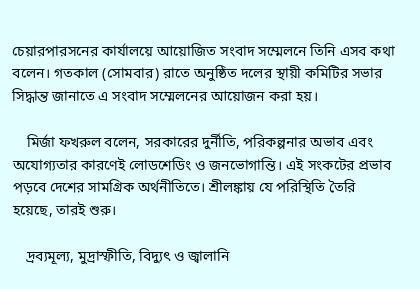চেয়ারপারসনের কার্যালয়ে আয়োজিত সংবাদ সম্মেলনে তিনি এসব কথা বলেন। গতকাল (সোমবার) রাতে অনুষ্ঠিত দলের স্থায়ী কমিটির সভার সিদ্ধান্ত জানাতে এ সংবাদ সম্মেলনের আয়োজন করা হয়।

    মির্জা ফখরুল বলেন, সরকারের দুর্নীতি, পরিকল্পনার অভাব এবং অযোগ্যতার কারণেই লোডশেডিং ও জনভোগান্তি। এই সংকটের প্রভাব পড়বে দেশের সামগ্রিক অর্থনীতিতে। শ্রীলঙ্কায় যে পরিস্থিতি তৈরি হয়েছে, তারই শুরু।

    দ্রব্যমূল্য, মুদ্রাস্ফীতি, বিদ্যুৎ ও জ্বালানি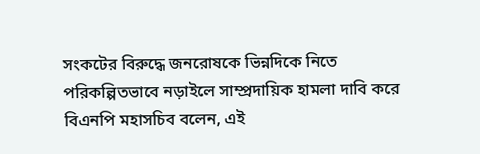সংকটের বিরুদ্ধে জনরোষকে ভিন্নদিকে নিতে পরিকল্পিতভাবে নড়াইলে সাম্প্রদায়িক হামলা দাবি করে বিএনপি মহাসচিব বলেন, এই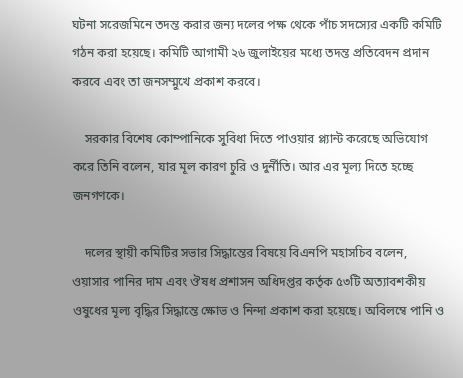ঘটনা সরেজমিনে তদন্ত করার জন্য দলের পক্ষ থেকে পাঁচ সদস্যের একটি কমিটি গঠন করা হয়েছে। কমিটি আগামী ২৬ জুলাইয়ের মধ্যে তদন্ত প্রতিবেদন প্রদান করবে এবং তা জনসম্মুখে প্রকাশ করবে।

    সরকার বিশেষ কোম্পানিকে সুবিধা দিতে পাওয়ার প্ল্যান্ট করেছে অভিযোগ করে তিনি বলেন, যার মূল কারণ চুরি ও দুর্নীতি। আর এর মূল্য দিতে হচ্ছে জনগণকে।

    দলের স্থায়ী কমিটির সভার সিদ্ধান্তের বিষয়ে বিএনপি মহাসচিব বলেন, ওয়াসার পানির দাম এবং ঔষধ প্রশাসন অধিদপ্তর কর্তৃক ৫৩টি অত্যাবশকীয় ওষুধের মূল্য বৃদ্ধির সিদ্ধান্তে ক্ষোভ ও নিন্দা প্রকাশ করা হয়েছে। অবিলম্বে পানি ও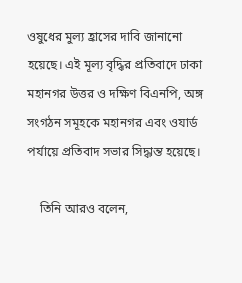ওষুধের মুল্য হ্রাসের দাবি জানানো হয়েছে। এই মূল্য বৃদ্ধির প্রতিবাদে ঢাকা মহানগর উত্তর ও দক্ষিণ বিএনপি, অঙ্গ সংগঠন সমূহকে মহানগর এবং ওযার্ড পর্যায়ে প্রতিবাদ সভার সিদ্ধান্ত হয়েছে।

    তিনি আরও বলেন,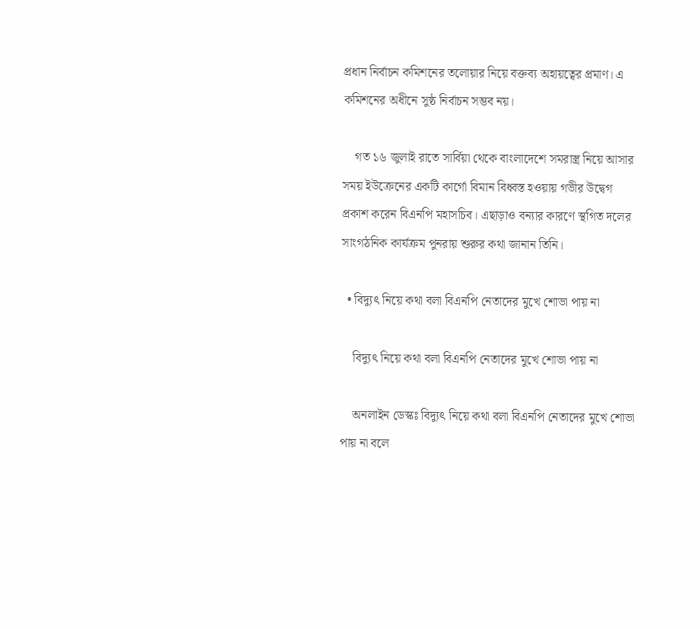প্রধান নির্বাচন কমিশনের তলোয়ার নিয়ে বক্তব্য অহায়ত্বের প্রমাণ। এ কমিশনের অধীনে সুষ্ঠ নির্বাচন সম্ভব নয়।

    গত ১৬ জুলাই রাতে সার্বিয়া থেকে বাংলাদেশে সমরাস্ত্র নিয়ে আসার সময় ইউক্রেনের একটি কার্গো বিমান বিধ্বস্ত হওয়ায় গভীর উদ্বেগ প্রকাশ করেন বিএনপি মহাসচিব। এছাড়াও বন্যার কারণে স্থগিত দলের সাংগঠনিক কার্যক্রম পুনরায় শুরুর কথা জানান তিনি।

  • বিদ্যুৎ নিয়ে কথা বলা বিএনপি নেতাদের মুখে শোভা পায় না

    বিদ্যুৎ নিয়ে কথা বলা বিএনপি নেতাদের মুখে শোভা পায় না

    অনলাইন ডেস্কঃ বিদ্যুৎ নিয়ে কথা বলা বিএনপি নেতাদের মুখে শোভা পায় না বলে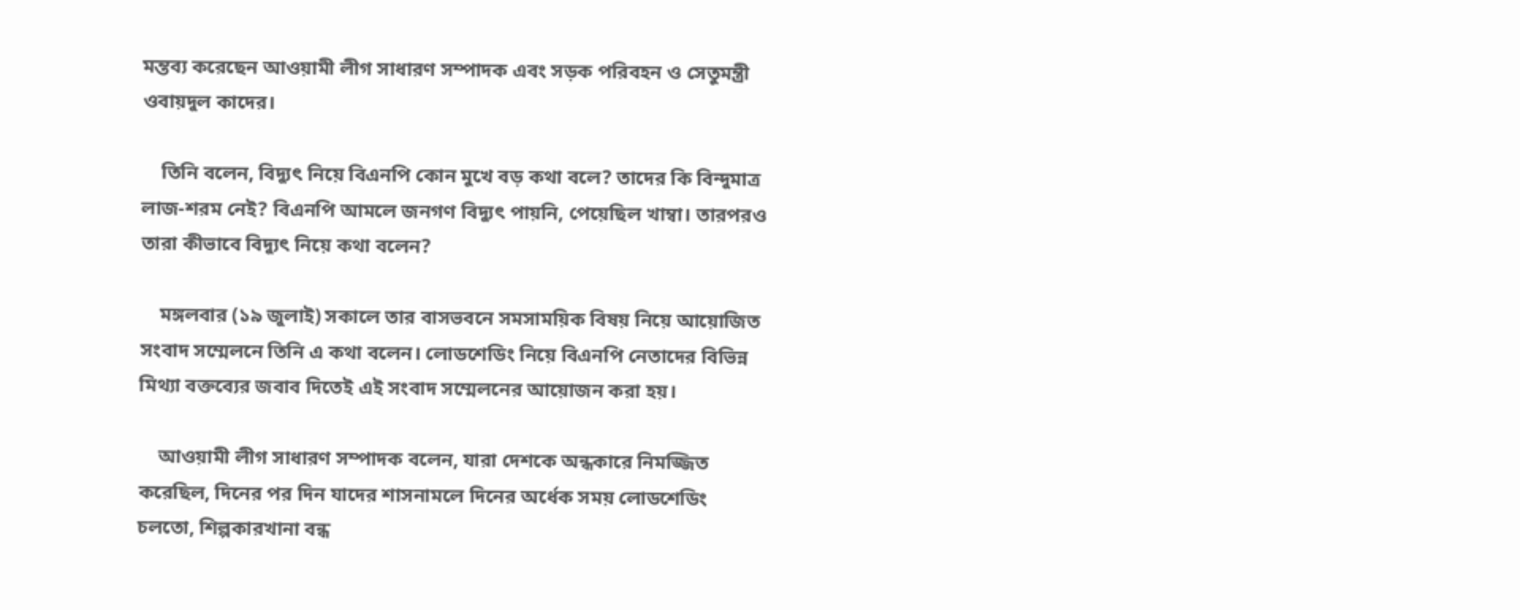মন্তব্য করেছেন আওয়ামী লীগ সাধারণ সম্পাদক এবং সড়ক পরিবহন ও সেতুমন্ত্রী ওবায়দুল কাদের।

    তিনি বলেন, বিদ্যুৎ নিয়ে বিএনপি কোন মুখে বড় কথা বলে? তাদের কি বিন্দুমাত্র লাজ-শরম নেই? বিএনপি আমলে জনগণ বিদ্যুৎ পায়নি, পেয়েছিল খাম্বা। তারপরও তারা কীভাবে বিদ্যুৎ নিয়ে কথা বলেন?

    মঙ্গলবার (১৯ জুলাই) সকালে তার বাসভবনে সমসাময়িক বিষয় নিয়ে আয়োজিত সংবাদ সম্মেলনে তিনি এ কথা বলেন। লোডশেডিং নিয়ে বিএনপি নেতাদের বিভিন্ন মিথ্যা বক্তব্যের জবাব দিতেই এই সংবাদ সম্মেলনের আয়োজন করা হয়।

    আওয়ামী লীগ সাধারণ সম্পাদক বলেন, যারা দেশকে অন্ধকারে নিমজ্জিত করেছিল, দিনের পর দিন যাদের শাসনামলে দিনের অর্ধেক সময় লোডশেডিং চলতো, শিল্পকারখানা বন্ধ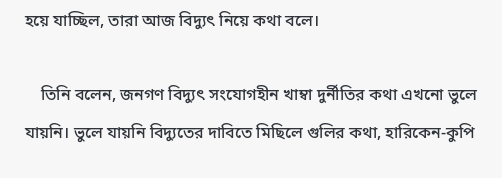হয়ে যাচ্ছিল, তারা আজ বিদ্যুৎ নিয়ে কথা বলে।

    তিনি বলেন, জনগণ বিদ্যুৎ সংযোগহীন খাম্বা দুর্নীতির কথা এখনো ভুলে যায়নি। ভুলে যায়নি বিদ্যুতের দাবিতে মিছিলে গুলির কথা, হারিকেন-কুপি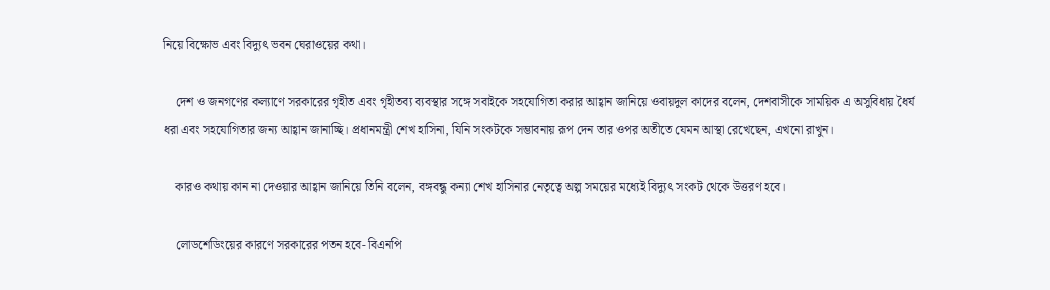নিয়ে বিক্ষোভ এবং বিদ্যুৎ ভবন ঘেরাওয়ের কথা।

    দেশ ও জনগণের কল্যাণে সরকারের গৃহীত এবং গৃহীতব্য ব্যবস্থার সঙ্গে সবাইকে সহযোগিতা করার আহ্বান জানিয়ে ওবায়দুল কাদের বলেন, দেশবাসীকে সাময়িক এ অসুবিধায় ধৈর্য ধরা এবং সহযোগিতার জন্য আহ্বান জানাচ্ছি। প্রধানমন্ত্রী শেখ হাসিনা, যিনি সংকটকে সম্ভাবনায় রূপ দেন তার ওপর অতীতে যেমন আস্থা রেখেছেন, এখনো রাখুন।

    কারও কথায় কান না দেওয়ার আহ্বান জানিয়ে তিনি বলেন, বঙ্গবন্ধু কন্যা শেখ হাসিনার নেতৃত্বে অল্প সময়ের মধ্যেই বিদ্যুৎ সংকট থেকে উত্তরণ হবে।

    লোডশেডিংয়ের কারণে সরকারের পতন হবে- বিএনপি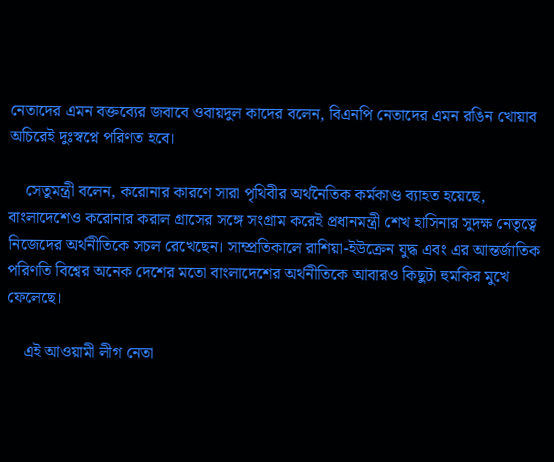নেতাদের এমন বক্তব্যের জবাবে ওবায়দুল কাদের বলেন, বিএনপি নেতাদের এমন রঙিন খোয়াব অচিরেই দুঃস্বপ্নে পরিণত হবে।

    সেতুমন্ত্রী বলেন, করোনার কারণে সারা পৃথিবীর অর্থনৈতিক কর্মকাণ্ড ব্যাহত হয়েছে, বাংলাদেশেও করোনার করাল গ্রাসের সঙ্গে সংগ্রাম করেই প্রধানমন্ত্রী শেখ হাসিনার সুদক্ষ নেতৃত্বে নিজেদের অর্থনীতিকে সচল রেখেছেন। সাম্প্রতিকালে রাশিয়া-ইউক্রেন যুদ্ধ এবং এর আন্তর্জাতিক পরিণতি বিশ্বের অনেক দেশের মতো বাংলাদেশের অর্থনীতিকে আবারও কিছুটা হুমকির মুখে ফেলেছে।

    এই আওয়ামী লীগ নেতা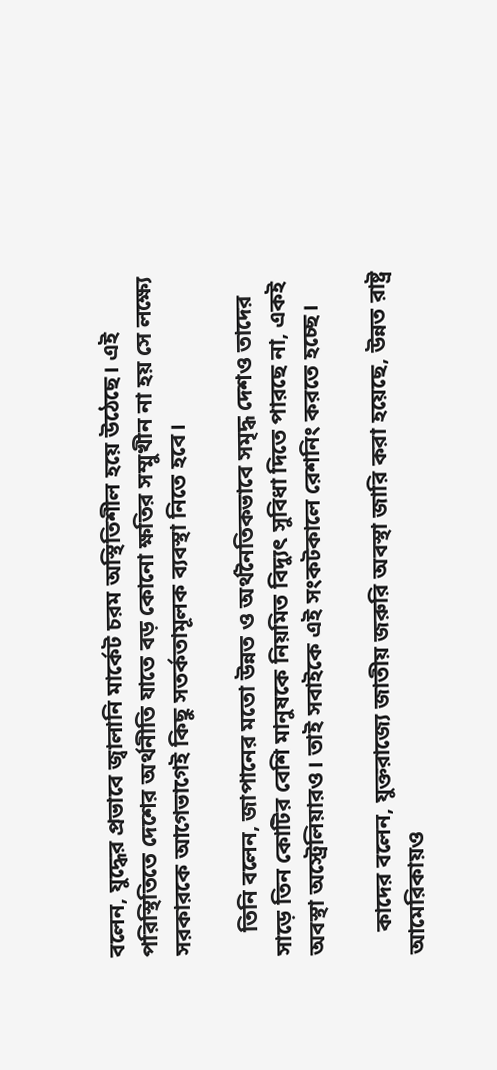বলেন, যুদ্ধের প্রভাবে জ্বালানি মার্কেট চরম অস্থিতিশীল হয়ে উঠেছে। এই পরিস্থিতিতে দেশের অর্থনীতি যাতে বড় কোনো ক্ষতির সম্মুখীন না হয় সে লক্ষ্যে সরকারকে আগেভাগেই কিছু সতর্কতামূলক ব্যবস্থা নিতে হবে।

    তিনি বলেন, জাপানের মতো উন্নত ও অর্থনৈতিকভাবে সমৃদ্ধ দেশও তাদের সাড়ে তিন কোটির বেশি মানুষকে নিয়মিত বিদ্যুৎ সুবিধা দিতে পারছে না, একই অবস্থা অস্ট্রেলিয়ারও। তাই সবাইকে এই সংকটকালে রেশনিং করতে হচ্ছে।

    কাদের বলেন, যুক্তরাজ্যে জাতীয় জরুরি অবস্থা জারি করা হয়েছে, উন্নত রাষ্ট্র আমেরিকায়ও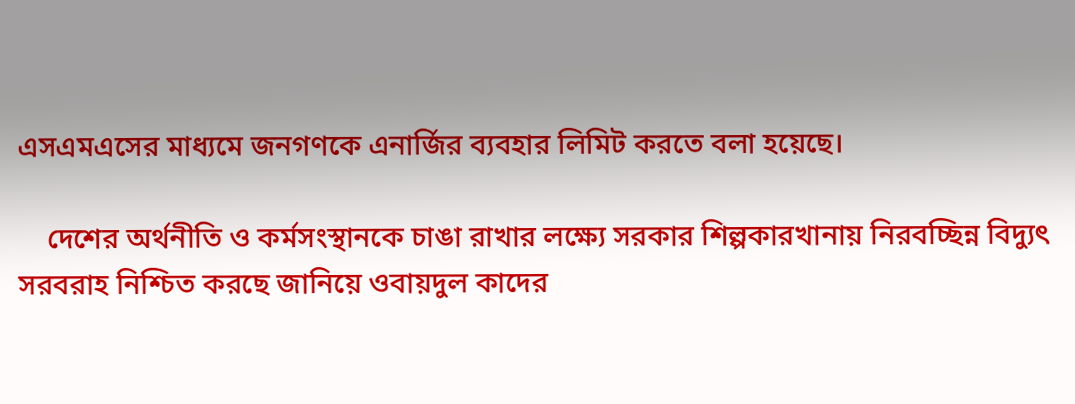এসএমএসের মাধ্যমে জনগণকে এনার্জির ব্যবহার লিমিট করতে বলা হয়েছে।

    দেশের অর্থনীতি ও কর্মসংস্থানকে চাঙা রাখার লক্ষ্যে সরকার শিল্পকারখানায় নিরবচ্ছিন্ন বিদ্যুৎ সরবরাহ নিশ্চিত করছে জানিয়ে ওবায়দুল কাদের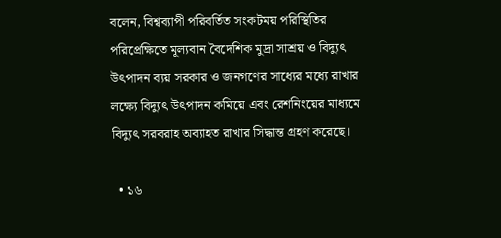বলেন, বিশ্বব্যাপী পরিবর্তিত সংকটময় পরিস্থিতির পরিপ্রেক্ষিতে মূল্যবান বৈদেশিক মুদ্রা সাশ্রয় ও বিদ্যুৎ উৎপাদন ব্যয় সরকার ও জনগণের সাধ্যের মধ্যে রাখার লক্ষ্যে বিদ্যুৎ উৎপাদন কমিয়ে এবং রেশনিংয়ের মাধ্যমে বিদ্যুৎ সরবরাহ অব্যাহত রাখার সিদ্ধান্ত গ্রহণ করেছে।

  • ১৬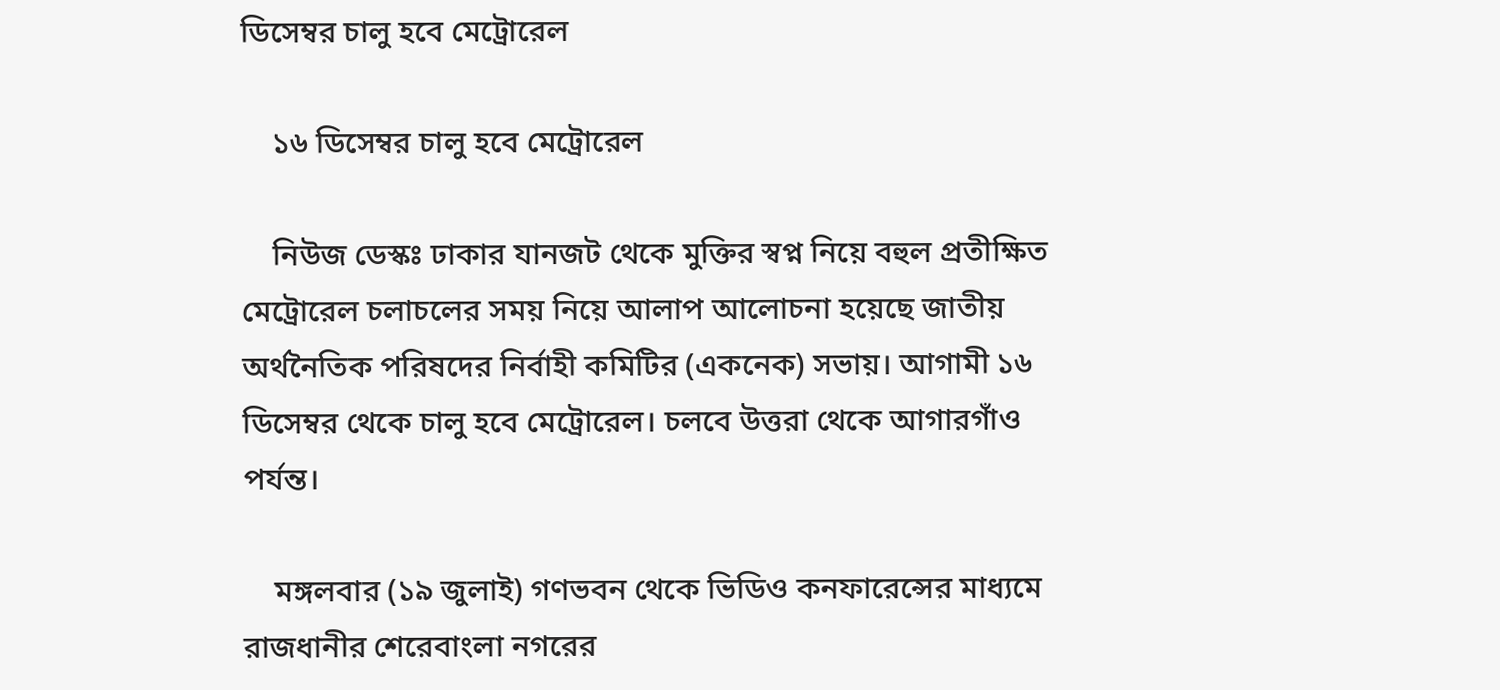ডিসেম্বর চালু হবে মেট্রোরেল

    ১৬ ডিসেম্বর চালু হবে মেট্রোরেল

    নিউজ ডেস্কঃ ঢাকার যানজট থেকে মুক্তির স্বপ্ন নিয়ে বহুল প্রতীক্ষিত মেট্রোরেল চলাচলের সময় নিয়ে আলাপ আলোচনা হয়েছে জাতীয় অর্থনৈতিক পরিষদের নির্বাহী কমিটির (একনেক) সভায়। আগামী ১৬ ডিসেম্বর থেকে চালু হবে মেট্রোরেল। চলবে উত্তরা থেকে আগারগাঁও পর্যন্ত।

    মঙ্গলবার (১৯ জুলাই) গণভবন থেকে ভিডিও কনফারেন্সের মাধ্যমে রাজধানীর শেরেবাংলা নগরের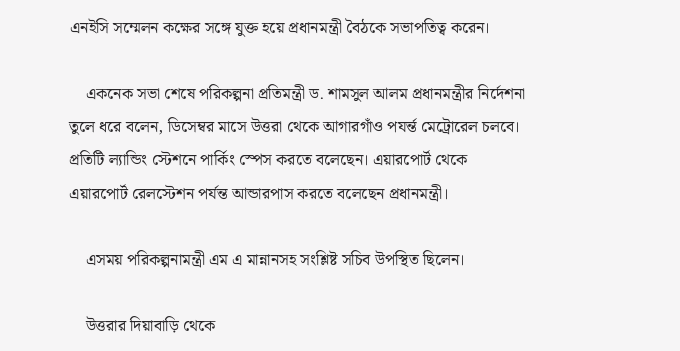এনইসি সম্মেলন কক্ষের সঙ্গে যুক্ত হয়ে প্রধানমন্ত্রী বৈঠকে সভাপতিত্ব করেন।

    একনেক সভা শেষে পরিকল্পনা প্রতিমন্ত্রী ড. শামসুল আলম প্রধানমন্ত্রীর নির্দেশনা তুলে ধরে বলেন, ডিসেম্বর মাসে উত্তরা থেকে আগারগাঁও পযর্ন্ত মেট্রোরেল চলবে। প্রতিটি ল্যান্ডিং স্টেশনে পার্কিং স্পেস করতে বলেছেন। এয়ারপোর্ট থেকে এয়ারপোর্ট রেলস্টেশন পর্যন্ত আন্ডারপাস করতে বলেছেন প্রধানমন্ত্রী।

    এসময় পরিকল্পনামন্ত্রী এম এ মান্নানসহ সংশ্লিষ্ট সচিব উপস্থিত ছিলেন।

    উত্তরার দিয়াবাড়ি থেকে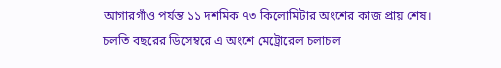আগারগাঁও পর্যন্ত ১১ দশমিক ৭৩ কিলোমিটার অংশের কাজ প্রায় শেষ। চলতি বছরের ডিসেম্বরে এ অংশে মেট্রোরেল চলাচল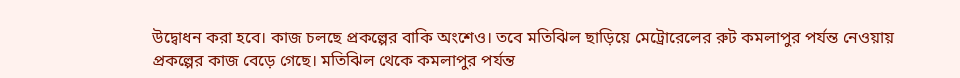উদ্বোধন করা হবে। কাজ চলছে প্রকল্পের বাকি অংশেও। তবে মতিঝিল ছাড়িয়ে মেট্রোরেলের রুট কমলাপুর পর্যন্ত নেওয়ায় প্রকল্পের কাজ বেড়ে গেছে। মতিঝিল থেকে কমলাপুর পর্যন্ত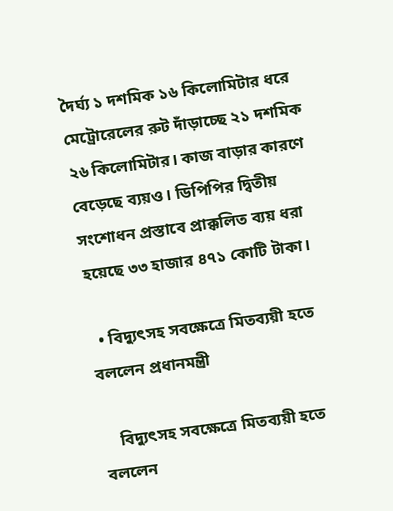দৈর্ঘ্য ১ দশমিক ১৬ কিলোমিটার ধরে মেট্রোরেলের রুট দাঁড়াচ্ছে ২১ দশমিক ২৬ কিলোমিটার। কাজ বাড়ার কারণে বেড়েছে ব্যয়ও। ডিপিপির দ্বিতীয় সংশোধন প্রস্তাবে প্রাক্কলিত ব্যয় ধরা হয়েছে ৩৩ হাজার ৪৭১ কোটি টাকা।

  • বিদ্যুৎসহ সবক্ষেত্রে মিতব্যয়ী হতে বললেন প্রধানমন্ত্রী

    বিদ্যুৎসহ সবক্ষেত্রে মিতব্যয়ী হতে বললেন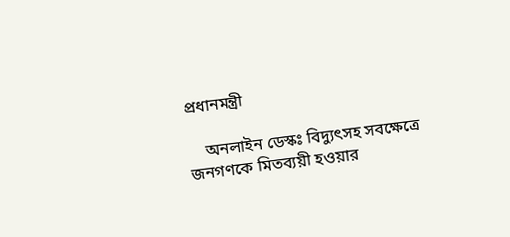প্রধানমন্ত্রী

    অনলাইন ডেস্কঃ বিদ্যুৎসহ সবক্ষেত্রে জনগণকে মিতব্যয়ী হওয়ার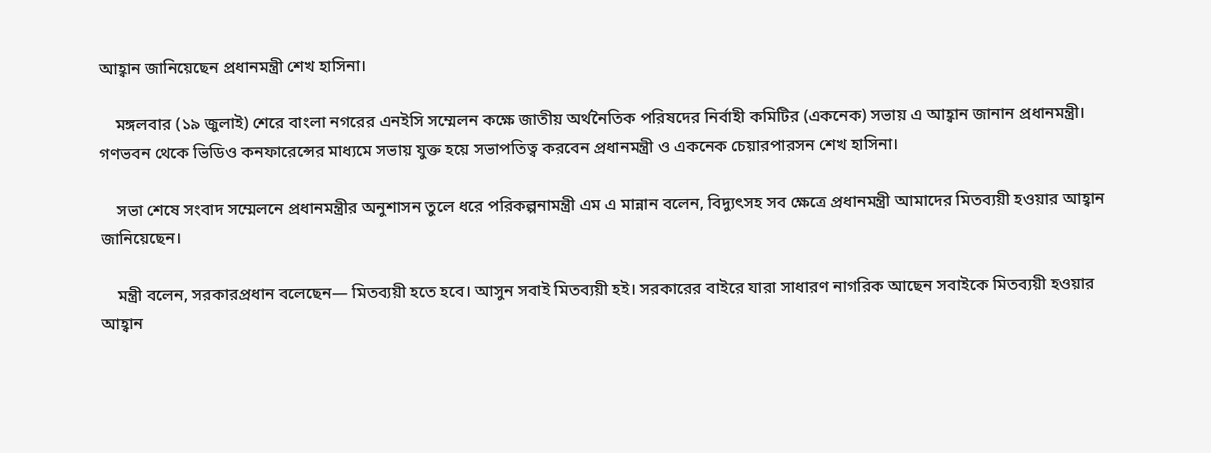আহ্বান জানিয়েছেন প্রধানমন্ত্রী শেখ হাসিনা।

    মঙ্গলবার (১৯ জুলাই) শেরে বাংলা নগরের এনইসি সম্মেলন কক্ষে জাতীয় অর্থনৈতিক পরিষদের নির্বাহী কমিটির (একনেক) সভায় এ আহ্বান জানান প্রধানমন্ত্রী। গণভবন থেকে ভিডিও কনফারেন্সের মাধ্যমে সভায় যুক্ত হয়ে সভাপতিত্ব করবেন প্রধানমন্ত্রী ও একনেক চেয়ারপারসন শেখ হাসিনা।

    সভা শেষে সংবাদ সম্মেলনে প্রধানমন্ত্রীর অনুশাসন তুলে ধরে পরিকল্পনামন্ত্রী এম এ মান্নান বলেন, বিদ্যুৎসহ সব ক্ষেত্রে প্রধানমন্ত্রী আমাদের মিতব্যয়ী হওয়ার আহ্বান জানিয়েছেন।

    মন্ত্রী বলেন, সরকারপ্রধান বলেছেন— মিতব্যয়ী হতে হবে। আসুন সবাই মিতব্যয়ী হই। সরকারের বাইরে যারা সাধারণ নাগরিক আছেন সবাইকে মিতব্যয়ী হওয়ার আহ্বান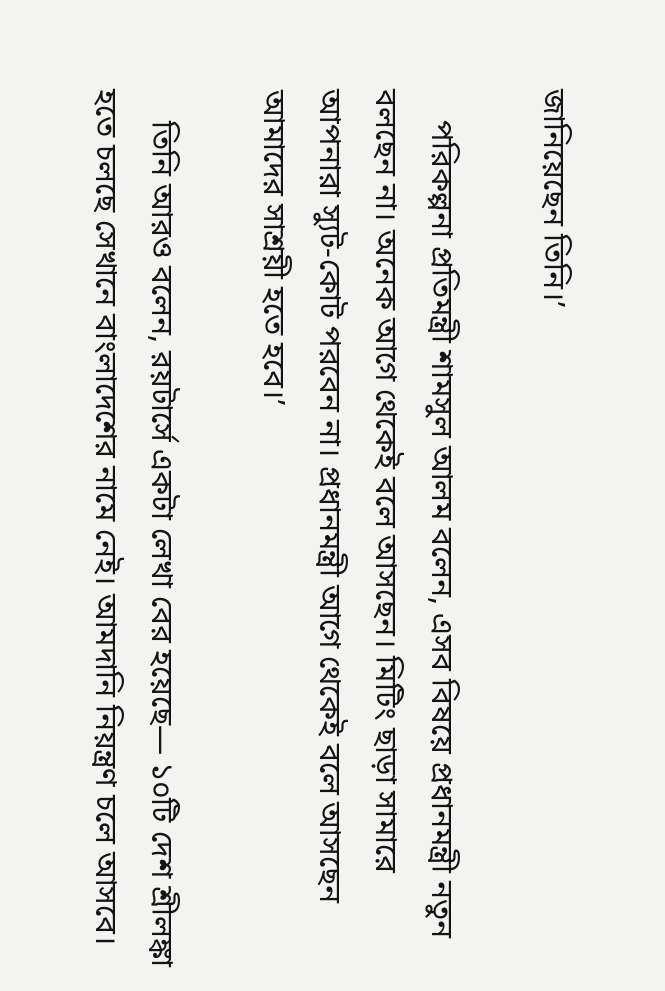জানিয়েছেন তিনি।’

    পরিকল্পনা প্রতিমন্ত্রী শামসুল আলম বলেন, এসব বিষয়ে প্রধানমন্ত্রী নতুন বলছেন না। অনেক আগে থেকেই বলে আসছেন। মিটিং ছাড়া সামারে আপনারা স্যুট-কোট পরবেন না। প্রধানমন্ত্রী আগে থেকেই বলে আসছেন আমাদের সাশ্রয়ী হতে হবে।’

    তিনি আরও বলেন, রয়টার্সে একটা লেখা বের হয়েছে— ১০টি দেশ শ্রীলঙ্কা হতে চলছে সেখানে বাংলাদেশের নামে নেই। আমদানি নিয়ন্ত্রণ চলে আসবে।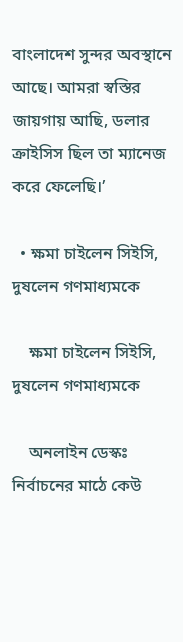বাংলাদেশ সুন্দর অবস্থানে আছে। আমরা স্বস্তির জায়গায় আছি, ডলার ক্রাইসিস ছিল তা ম্যানেজ করে ফেলেছি।’

  • ক্ষমা চাইলেন সিইসি, দুষলেন গণমাধ্যমকে

    ক্ষমা চাইলেন সিইসি, দুষলেন গণমাধ্যমকে

    অনলাইন ডেস্কঃ নির্বাচনের মাঠে কেউ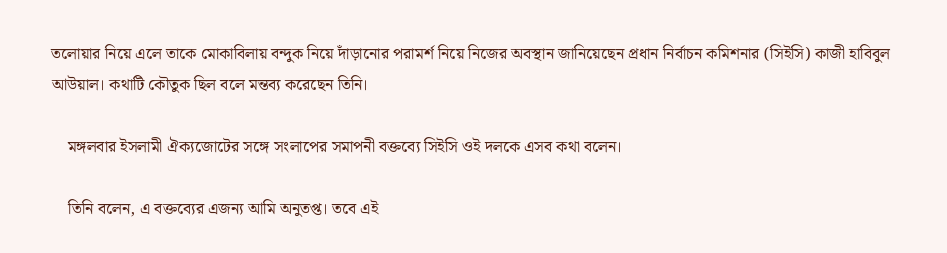তলোয়ার নিয়ে এলে তাকে মোকাবিলায় বন্দুক নিয়ে দাঁড়ানোর পরামর্শ নিয়ে নিজের অবস্থান জানিয়েছেন প্রধান নির্বাচন কমিশনার (সিইসি) কাজী হাবিবুল আউয়াল। কথাটি কৌতুক ছিল বলে মন্তব্য করেছেন তিনি।

    মঙ্গলবার ইসলামী ঐক্যজোটের সঙ্গে সংলাপের সমাপনী বক্তব্যে সিইসি ওই দলকে এসব কথা বলেন।

    তিনি বলেন, এ বক্তব্যের এজন্য আমি অনুতপ্ত। তবে এই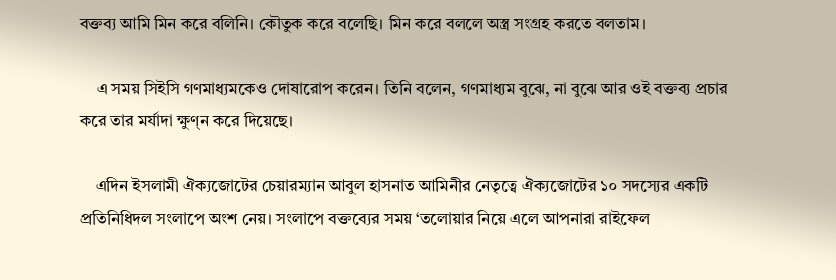বক্তব্য আমি মিন করে বলিনি। কৌতুক করে বলেছি। মিন করে বললে অস্ত্র সংগ্রহ করতে বলতাম।

    এ সময় সিইসি গণমাধ্যমকেও দোষারোপ করেন। তিনি বলেন, গণমাধ্যম বুঝে, না বুঝে আর ওই বক্তব্য প্রচার করে তার মর্যাদা ক্ষুণ্ন করে দিয়েছে।

    এদিন ইসলামী ঐক্যজোটের চেয়ারম্যান আবুল হাসনাত আমিনীর নেতৃত্বে ঐক্যজোটের ১০ সদস্যের একটি প্রতিনিধিদল সংলাপে অংশ নেয়। সংলাপে বক্তব্যের সময় ‘তলোয়ার নিয়ে এলে আপনারা রাইফেল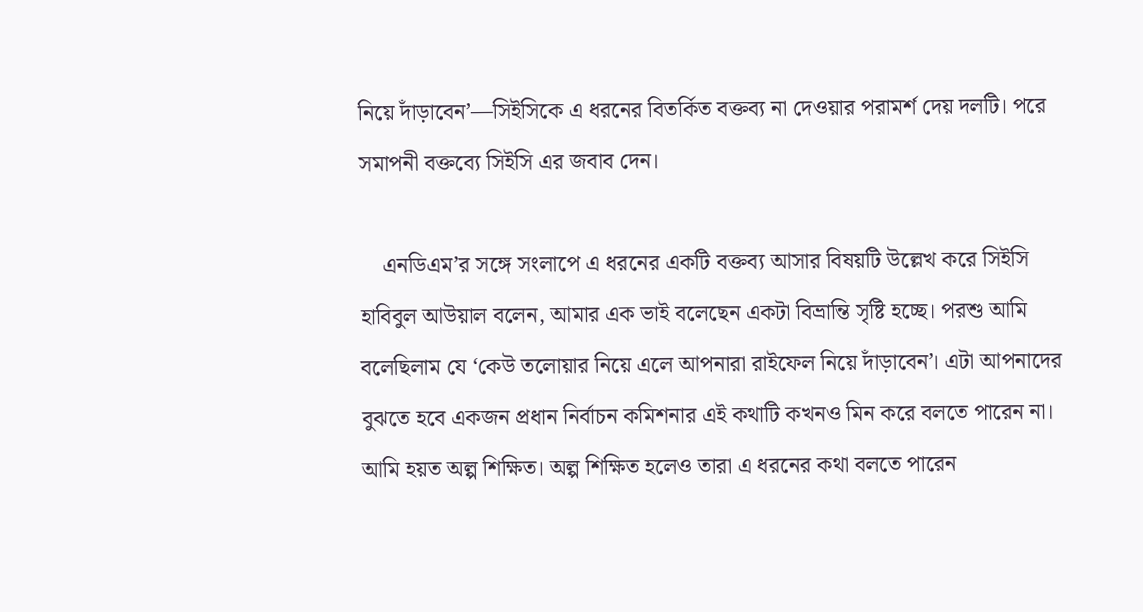নিয়ে দাঁড়াবেন’—সিইসিকে এ ধরনের বিতর্কিত বক্তব্য না দেওয়ার পরামর্শ দেয় দলটি। পরে সমাপনী বক্তব্যে সিইসি এর জবাব দেন।

    এনডিএম’র সঙ্গে সংলাপে এ ধরনের একটি বক্তব্য আসার বিষয়টি উল্লেখ করে সিইসি হাবিবুল আউয়াল বলেন, আমার এক ভাই বলেছেন একটা বিভ্রান্তি সৃষ্টি হচ্ছে। পরশু আমি বলেছিলাম যে ‘কেউ তলোয়ার নিয়ে এলে আপনারা রাইফেল নিয়ে দাঁড়াবেন’। এটা আপনাদের বুঝতে হবে একজন প্রধান নির্বাচন কমিশনার এই কথাটি কখনও মিন করে বলতে পারেন না। আমি হয়ত অল্প শিক্ষিত। অল্প শিক্ষিত হলেও তারা এ ধরনের কথা বলতে পারেন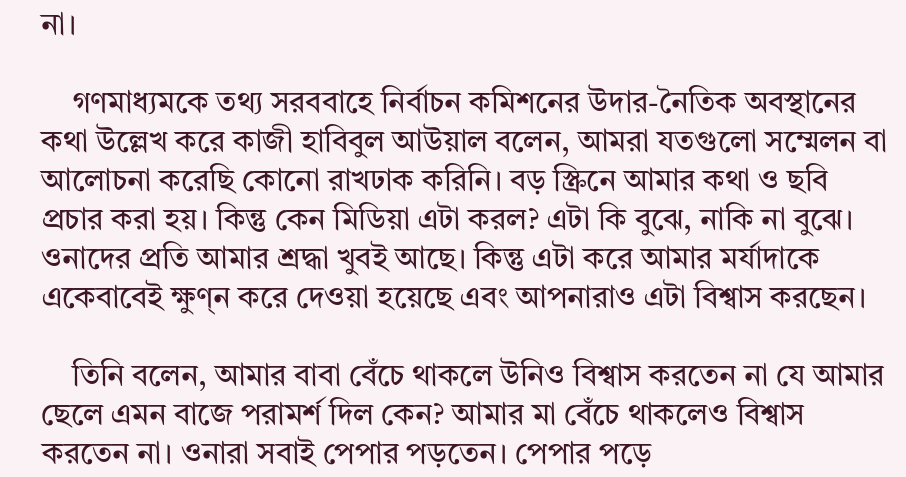না।

    গণমাধ্যমকে তথ্য সরববাহে নির্বাচন কমিশনের উদার-নৈতিক অবস্থানের কথা উল্লেখ করে কাজী হাবিবুল আউয়াল বলেন, আমরা যতগুলো সম্মেলন বা আলোচনা করেছি কোনো রাখঢাক করিনি। বড় স্ক্রিনে আমার কথা ও ছবি প্রচার করা হয়। কিন্তু কেন মিডিয়া এটা করল? এটা কি বুঝে, নাকি না বুঝে। ওনাদের প্রতি আমার শ্রদ্ধা ‍খুবই আছে। কিন্তু এটা করে আমার মর্যাদাকে একেবাবেই ক্ষুণ্ন করে দেওয়া হয়েছে এবং আপনারাও এটা বিশ্বাস করছেন।

    তিনি বলেন, আমার বাবা বেঁচে থাকলে উনিও বিশ্বাস করতেন না যে আমার ছেলে এমন বাজে পরামর্শ দিল কেন? আমার মা বেঁচে থাকলেও বিশ্বাস করতেন না। ওনারা সবাই পেপার পড়তেন। পেপার পড়ে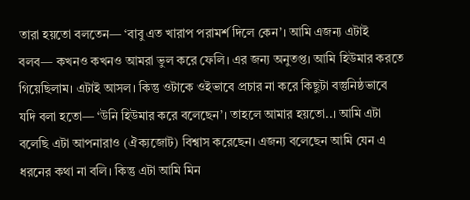তারা হয়তো বলতেন— ‘বাবু এত খারাপ পরামর্শ দিলে কেন’। আমি এজন্য এটাই বলব— কখনও কখনও আমরা ভুল করে ফেলি। এর জন্য অনুতপ্ত। আমি হিউমার করতে গিয়েছিলাম। এটাই আসল। কিন্তু ওটাকে ওইভাবে প্রচার না করে কিছুটা বস্তুনিষ্ঠভাবে যদি বলা হতো— ‘উনি হিউমার করে বলেছেন’। তাহলে আমার হয়তো..। আমি এটা বলেছি এটা আপনারাও (ঐক্যজোট) বিশ্বাস করেছেন। এজন্য বলেছেন আমি যেন এ ধরনের কথা না বলি। কিন্তু এটা আমি মিন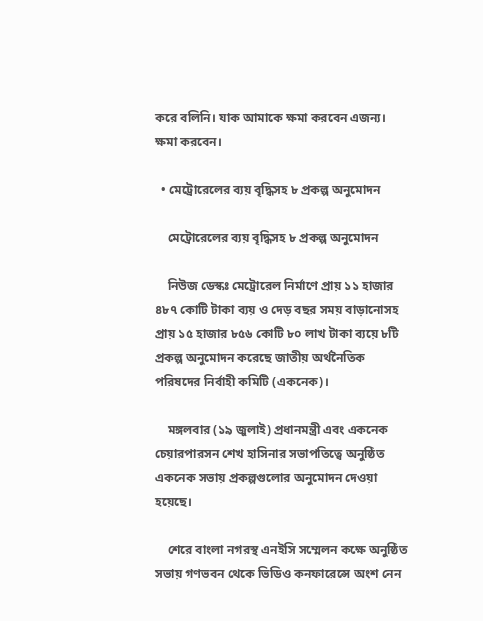করে বলিনি। যাক আমাকে ক্ষমা করবেন এজন্য। ক্ষমা করবেন।

  • মেট্রোরেলের ব্যয় বৃদ্ধিসহ ৮ প্রকল্প অনুমোদন

    মেট্রোরেলের ব্যয় বৃদ্ধিসহ ৮ প্রকল্প অনুমোদন

    নিউজ ডেস্কঃ মেট্রোরেল নির্মাণে প্রায় ১১ হাজার ৪৮৭ কোটি টাকা ব্যয় ও দেড় বছর সময় বাড়ানোসহ প্রায় ১৫ হাজার ৮৫৬ কোটি ৮০ লাখ টাকা ব্যয়ে ৮টি প্রকল্প অনুমোদন করেছে জাতীয় অর্থনৈতিক পরিষদের নির্বাহী কমিটি (একনেক)।

    মঙ্গলবার (১৯ জুলাই) প্রধানমন্ত্রী এবং একনেক চেয়ারপারসন শেখ হাসিনার সভাপতিত্বে অনুষ্ঠিত একনেক সভায় প্রকল্পগুলোর অনুমোদন দেওয়া হয়েছে।

    শেরে বাংলা নগরস্থ এনইসি সম্মেলন কক্ষে অনুষ্ঠিত সভায় গণভবন থেকে ভিডিও কনফারেন্সে অংশ নেন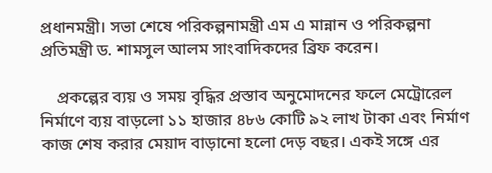প্রধানমন্ত্রী। সভা শেষে পরিকল্পনামন্ত্রী এম এ মান্নান ও পরিকল্পনা প্রতিমন্ত্রী ড. শামসুল আলম সাংবাদিকদের ব্রিফ করেন।

    প্রকল্পের ব্যয় ও সময় বৃদ্ধির প্রস্তাব অনুমোদনের ফলে মেট্রোরেল নির্মাণে ব্যয় বাড়লো ১১ হাজার ৪৮৬ কোটি ৯২ লাখ টাকা এবং নির্মাণ কাজ শেষ করার মেয়াদ বাড়ানো হলো দেড় বছর। একই সঙ্গে এর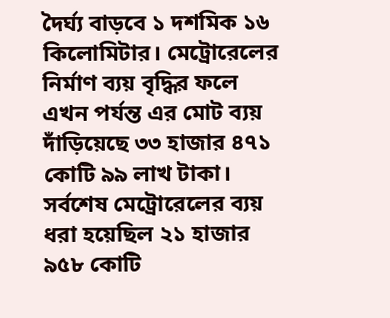দৈর্ঘ্য বাড়বে ১ দশমিক ১৬ কিলোমিটার। মেট্রোরেলের নির্মাণ ব্যয় বৃদ্ধির ফলে এখন পর্যন্ত এর মোট ব্যয় দাঁড়িয়েছে ৩৩ হাজার ৪৭১ কোটি ৯৯ লাখ টাকা। সর্বশেষ মেট্রোরেলের ব্যয় ধরা হয়েছিল ২১ হাজার ৯৫৮ কোটি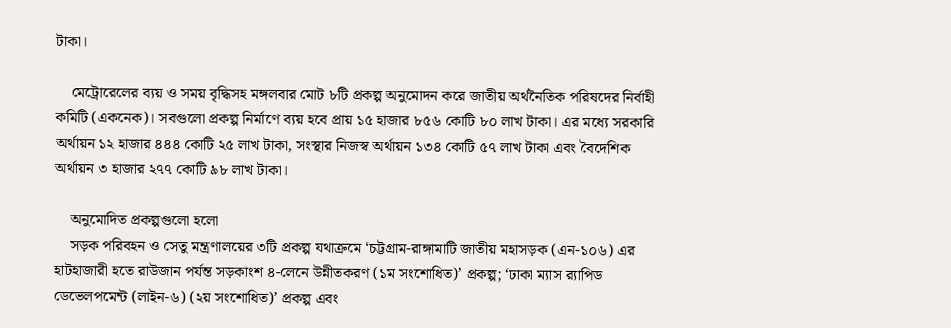টাকা।

    মেট্রোরেলের ব্যয় ও সময় বৃদ্ধিসহ মঙ্গলবার মোট ৮টি প্রকল্প অনুমোদন করে জাতীয় অর্থনৈতিক পরিষদের নির্বাহী কমিটি (একনেক)। সবগুলো প্রকল্প নির্মাণে ব্যয় হবে প্রায় ১৫ হাজার ৮৫৬ কোটি ৮০ লাখ টাকা। এর মধ্যে সরকারি অর্থায়ন ১২ হাজার ৪৪৪ কোটি ২৫ লাখ টাকা, সংস্থার নিজস্ব অর্থায়ন ১৩৪ কোটি ৫৭ লাখ টাকা এবং বৈদেশিক অর্থায়ন ৩ হাজার ২৭৭ কোটি ৯৮ লাখ টাকা।

    অনুমোদিত প্রকল্পগুলো হলো
    সড়ক পরিবহন ও সেতু মন্ত্রণালয়ের ৩টি প্রকল্প যথাক্রমে ‘চট্টগ্রাম-রাঙ্গামাটি জাতীয় মহাসড়ক (এন-১০৬) এর হাটহাজারী হতে রাউজান পর্যন্ত সড়কাংশ ৪-লেনে উন্নীতকরণ (১ম সংশোধিত)’ প্রকল্প; ‘ঢাকা ম্যাস র‌্যাপিড ডেভেলপমেন্ট (লাইন-৬) (২য় সংশোধিত)’ প্রকল্প এবং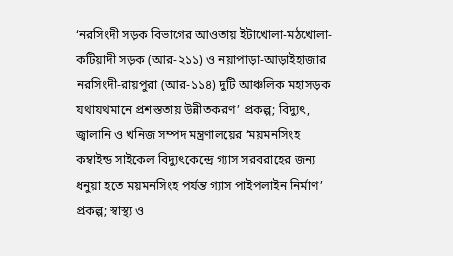‘নরসিংদী সড়ক বিভাগের আওতায় ইটাখোলা-মঠখোলা-কটিয়াদী সড়ক (আর-২১১) ও নয়াপাড়া-আড়াইহাজার নরসিংদী-রায়পুরা (আর-১১৪) দুটি আঞ্চলিক মহাসড়ক যথাযথমানে প্রশস্ততায় উন্নীতকরণ’ প্রকল্প; বিদ্যুৎ, জ্বালানি ও খনিজ সম্পদ মন্ত্রণালয়ের ‘ময়মনসিংহ কম্বাইন্ড সাইকেল বিদ্যুৎকেন্দ্রে গ্যাস সরবরাহের জন্য ধনুয়া হতে ময়মনসিংহ পর্যন্ত গ্যাস পাইপলাইন নির্মাণ’ প্রকল্প; স্বাস্থ্য ও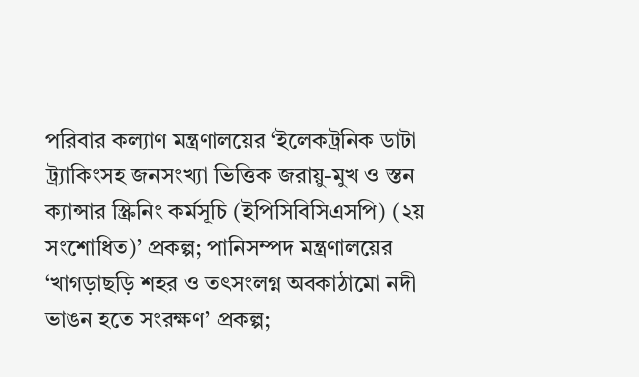পরিবার কল্যাণ মন্ত্রণালয়ের ‘ইলেকট্রনিক ডাটা ট্র্যাকিংসহ জনসংখ্যা ভিত্তিক জরায়ু-মুখ ও স্তন ক্যান্সার স্ক্রিনিং কর্মসূচি (ইপিসিবিসিএসপি) (২য় সংশোধিত)’ প্রকল্প; পানিসম্পদ মন্ত্রণালয়ের ‘খাগড়াছড়ি শহর ও তৎসংলগ্ন অবকাঠামো নদী ভাঙন হতে সংরক্ষণ’ প্রকল্প;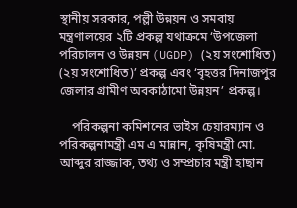স্থানীয় সরকার, পল্লী উন্নয়ন ও সমবায় মন্ত্রণালয়ের ২টি প্রকল্প যথাক্রমে ‘উপজেলা পরিচালন ও উন্নয়ন (UGDP) (২য় সংশোধিত) (২য় সংশোধিত)’ প্রকল্প এবং ‘বৃহত্তর দিনাজপুর জেলার গ্রামীণ অবকাঠামো উন্নয়ন’ প্রকল্প।

    পরিকল্পনা কমিশনের ভাইস চেয়ারম্যান ও পরিকল্পনামন্ত্রী এম এ মান্নান, কৃষিমন্ত্রী মো. আব্দুর রাজ্জাক, তথ্য ও সম্প্রচার মন্ত্রী হাছান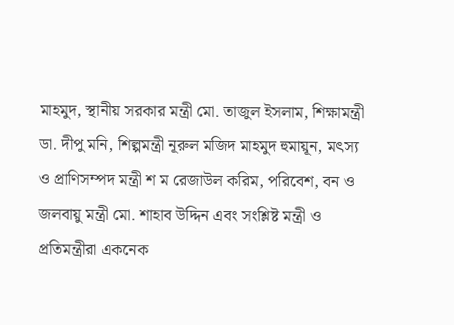মাহমুদ, স্থানীয় সরকার মন্ত্রী মো. তাজুল ইসলাম, শিক্ষামন্ত্রী ডা. দীপু মনি, শিল্পমন্ত্রী নূরুল মজিদ মাহমুদ হুমায়ূন, মৎস্য ও প্রাণিসম্পদ মন্ত্রী শ ম রেজাউল করিম, পরিবেশ, বন ও জলবায়ু মন্ত্রী মো. শাহাব উদ্দিন এবং সংশ্লিষ্ট মন্ত্রী ও প্রতিমন্ত্রীরা একনেক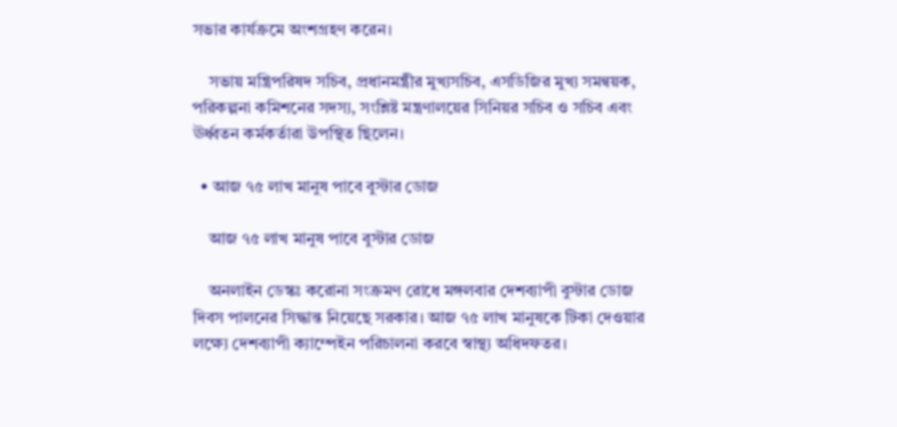সভার কার্যক্রমে অংশগ্রহণ করেন।

    সভায় মন্ত্রিপরিষদ সচিব, প্রধানমন্ত্রীর মুখ্যসচিব, এসডিজির মুখ্য সমন্বয়ক, পরিকল্পনা কমিশনের সদস্য, সংশ্লিষ্ট মন্ত্রণালয়ের সিনিয়র সচিব ও সচিব এবং ঊর্ধ্বতন কর্মকর্তারা উপস্থিত ছিলেন।

  • আজ ৭৫ লাখ মানুষ পাবে বুস্টার ডোজ

    আজ ৭৫ লাখ মানুষ পাবে বুস্টার ডোজ

    অনলাইন ডেস্কঃ করোনা সংক্রমণ রোধে মঙ্গলবার দেশব্যাপী বুস্টার ডোজ দিবস পালনের সিদ্ধান্ত নিয়েছে সরকার। আজ ৭৫ লাখ মানুষকে টিকা দেওয়ার লক্ষ্যে দেশব্যাপী ক্যাম্পেইন পরিচালনা করবে স্বাস্থ্য অধিদফতর।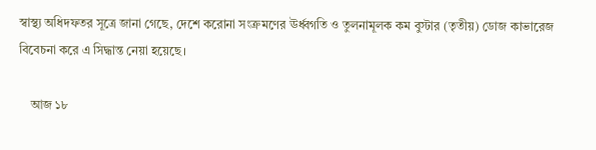স্বাস্থ্য অধিদফতর সূত্রে জানা গেছে, দেশে করোনা সংক্রমণের ঊর্ধ্বগতি ও তুলনামূলক কম বুস্টার (তৃতীয়) ডোজ কাভারেজ বিবেচনা করে এ সিদ্ধান্ত নেয়া হয়েছে।

    আজ ১৮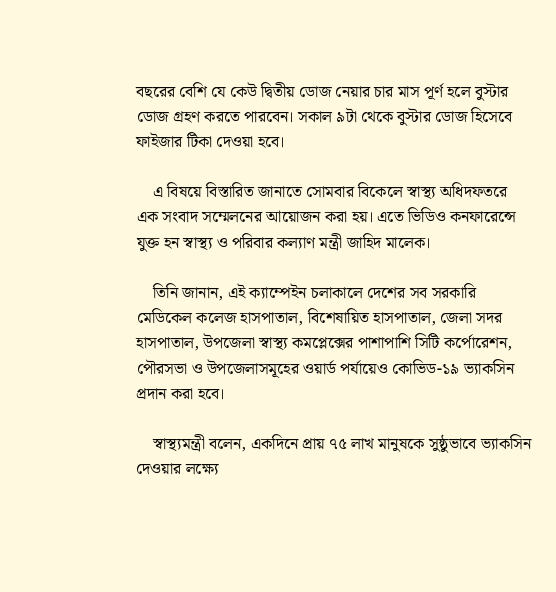বছরের বেশি যে কেউ দ্বিতীয় ডোজ নেয়ার চার মাস পূর্ণ হলে বুস্টার ডোজ গ্রহণ করতে পারবেন। সকাল ৯টা থেকে বুস্টার ডোজ হিসেবে ফাইজার টিকা দেওয়া হবে।

    এ বিষয়ে বিস্তারিত জানাতে সোমবার বিকেলে স্বাস্থ্য অধিদফতরে এক সংবাদ সম্মেলনের আয়োজন করা হয়। এতে ভিডিও কনফারেন্সে যুক্ত হন স্বাস্থ্য ও পরিবার কল্যাণ মন্ত্রী জাহিদ মালেক।

    তিনি জানান, এই ক্যাম্পেইন চলাকালে দেশের সব সরকারি মেডিকেল কলেজ হাসপাতাল, বিশেষায়িত হাসপাতাল, জেলা সদর হাসপাতাল, উপজেলা স্বাস্থ্য কমপ্লেক্সের পাশাপাশি সিটি কর্পোরেশন, পৌরসভা ও উপজেলাসমূহের ওয়ার্ড পর্যায়েও কোভিড-১৯ ভ্যাকসিন প্রদান করা হবে।

    স্বাস্থ্যমন্ত্রী বলেন, একদিনে প্রায় ৭৫ লাখ মানুষকে সুষ্ঠুভাবে ভ্যাকসিন দেওয়ার লক্ষ্যে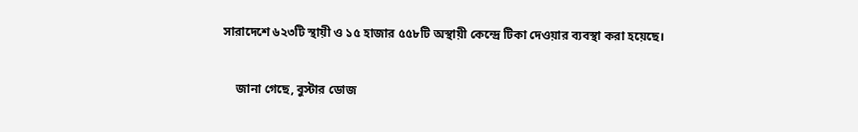সারাদেশে ৬২৩টি স্থায়ী ও ১৫ হাজার ৫৫৮টি অস্থায়ী কেন্দ্রে টিকা দেওয়ার ব্যবস্থা করা হয়েছে।

    জানা গেছে, বুস্টার ডোজ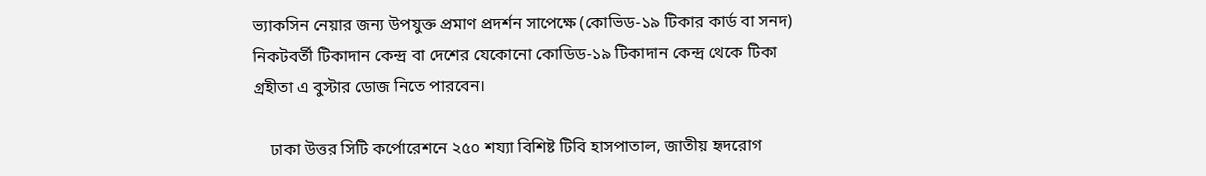ভ্যাকসিন নেয়ার জন্য উপযুক্ত প্রমাণ প্রদর্শন সাপেক্ষে (কোভিড-১৯ টিকার কার্ড বা সনদ) নিকটবর্তী টিকাদান কেন্দ্র বা দেশের যেকোনো কোডিড-১৯ টিকাদান কেন্দ্র থেকে টিকা গ্রহীতা এ বুস্টার ডোজ নিতে পারবেন।

    ঢাকা উত্তর সিটি কর্পোরেশনে ২৫০ শয্যা বিশিষ্ট টিবি হাসপাতাল, জাতীয় হৃদরোগ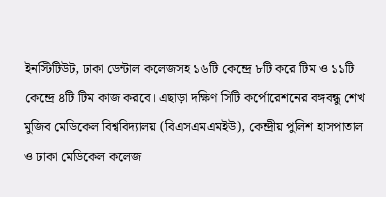ইনস্টিটিউট, ঢাকা ডেন্টাল কলেজসহ ১৬টি কেন্দ্রে ৮টি করে টিম ও ১১টি কেন্দ্রে ৪টি টিম কাজ করবে। এছাড়া দক্ষিণ সিটি কর্পোরেশনের বঙ্গবন্ধু শেখ মুজিব মেডিকেল বিশ্ববিদ্যালয় (বিএসএমএমইউ), কেন্দ্রীয় পুলিশ হাসপাতাল ও ঢাকা মেডিকেল কলেজ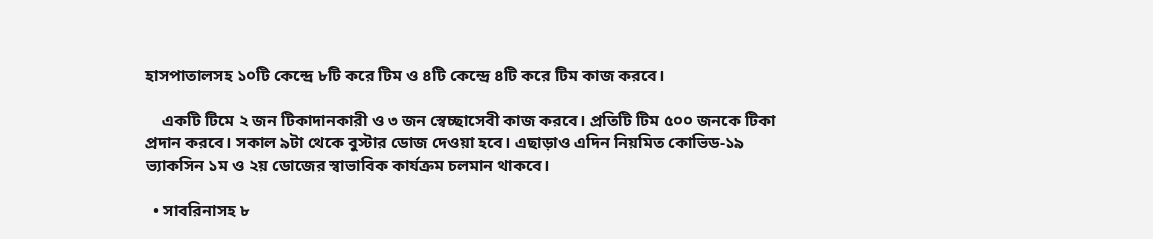হাসপাতালসহ ১০টি কেন্দ্রে ৮টি করে টিম ও ৪টি কেন্দ্রে ৪টি করে টিম কাজ করবে।

    একটি টিমে ২ জন টিকাদানকারী ও ৩ জন স্বেচ্ছাসেবী কাজ করবে। প্রতিটি টিম ৫০০ জনকে টিকা প্রদান করবে। সকাল ৯টা থেকে বুস্টার ডোজ দেওয়া হবে। এছাড়াও এদিন নিয়মিত কোভিড-১৯ ভ্যাকসিন ১ম ও ২য় ডোজের স্বাভাবিক কার্যক্রম চলমান থাকবে।

  • সাবরিনাসহ ৮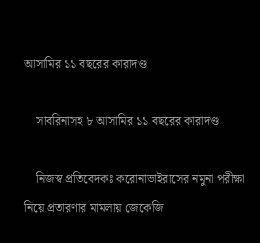আসামির ১১ বছরের কারাদণ্ড

    সাবরিনাসহ ৮ আসামির ১১ বছরের কারাদণ্ড

    নিজস্ব প্রতিবেদকঃ করোনাভাইরাসের নমুনা পরীক্ষা নিয়ে প্রতারণার মামলায় জেকেজি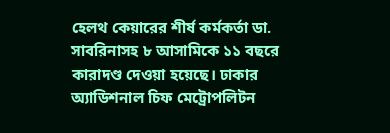হেলথ কেয়ারের শীর্ষ কর্মকর্তা ডা. সাবরিনাসহ ৮ আসামিকে ১১ বছরে কারাদণ্ড দেওয়া হয়েছে। ঢাকার অ্যাডিশনাল চিফ মেট্রোপলিটন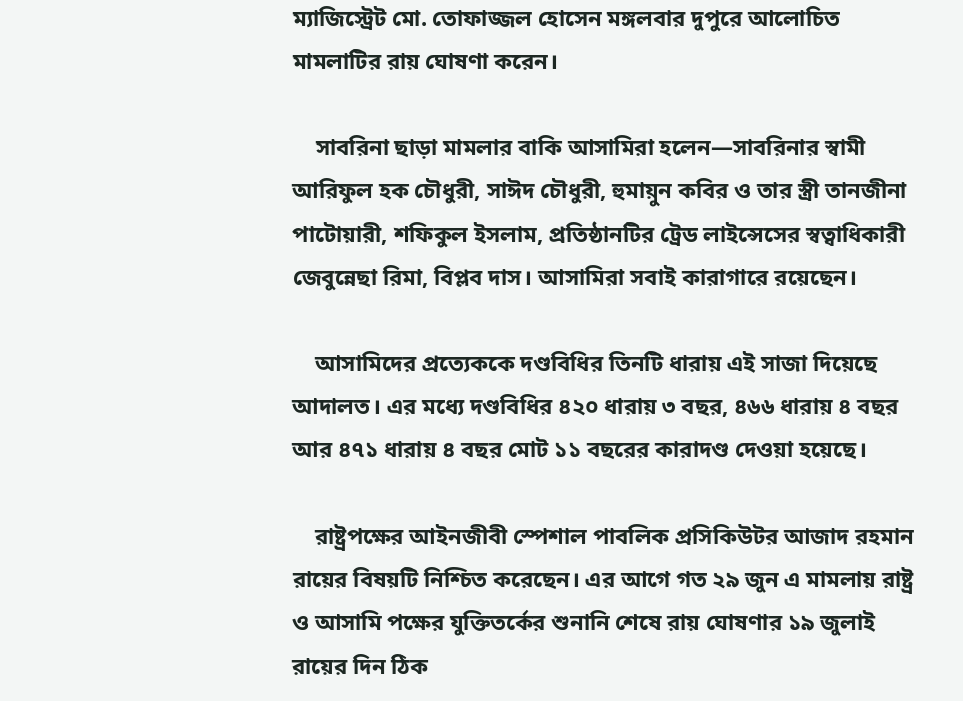ম্যাজিস্ট্রেট মো. তোফাজ্জল হোসেন মঙ্গলবার দুপুরে আলোচিত মামলাটির রায় ঘোষণা করেন।

    সাবরিনা ছাড়া মামলার বাকি আসামিরা হলেন—সাবরিনার স্বামী আরিফুল হক চৌধুরী, সাঈদ চৌধুরী, হুমায়ুন কবির ও তার স্ত্রী তানজীনা পাটোয়ারী, শফিকুল ইসলাম, প্রতিষ্ঠানটির ট্রেড লাইন্সেসের স্বত্বাধিকারী জেবুন্নেছা রিমা, বিপ্লব দাস। আসামিরা সবাই কারাগারে রয়েছেন।

    আসামিদের প্রত্যেককে দণ্ডবিধির তিনটি ধারায় এই সাজা দিয়েছে আদালত। এর মধ্যে দণ্ডবিধির ৪২০ ধারায় ৩ বছর, ৪৬৬ ধারায় ৪ বছর আর ৪৭১ ধারায় ৪ বছর মোট ১১ বছরের কারাদণ্ড দেওয়া হয়েছে।

    রাষ্ট্রপক্ষের আইনজীবী স্পেশাল পাবলিক প্রসিকিউটর আজাদ রহমান রায়ের বিষয়টি নিশ্চিত করেছেন। এর আগে গত ২৯ জুন এ মামলায় রাষ্ট্র ও আসামি পক্ষের যুক্তিতর্কের শুনানি শেষে রায় ঘোষণার ১৯ জুলাই রায়ের দিন ঠিক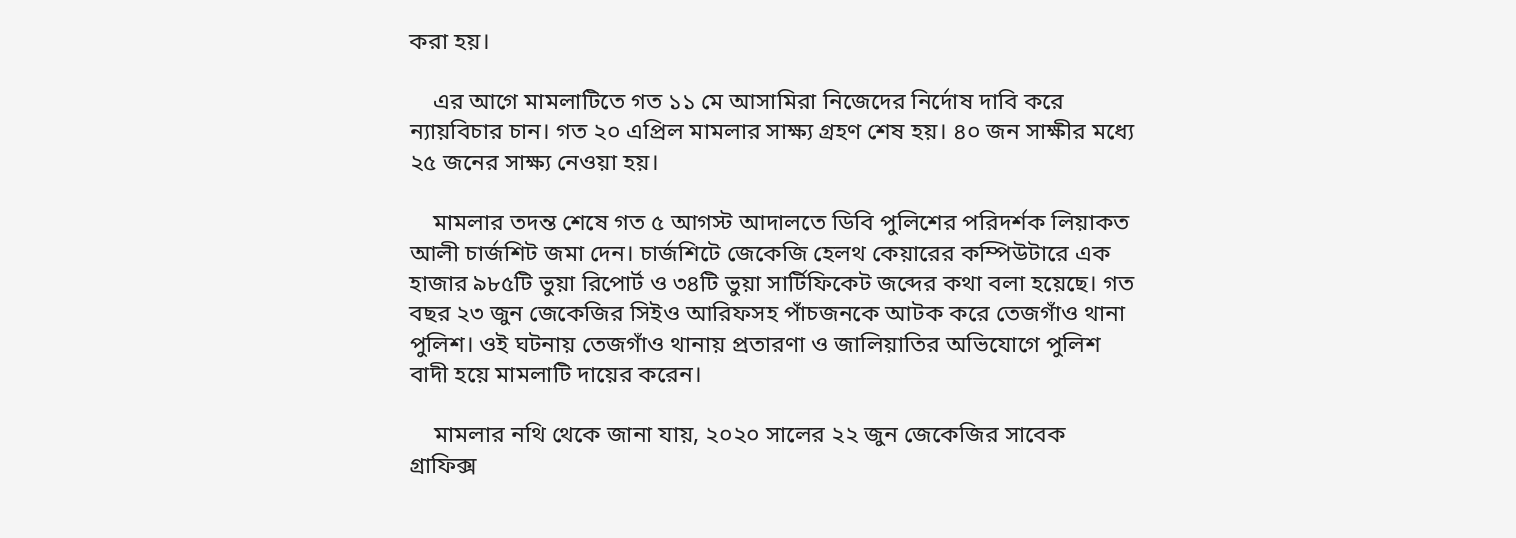করা হয়।

    এর আগে মামলাটিতে গত ১১ মে আসামিরা নিজেদের নির্দোষ দাবি করে ন্যায়বিচার চান। গত ২০ এপ্রিল মামলার সাক্ষ্য গ্রহণ শেষ হয়। ৪০ জন সাক্ষীর মধ্যে ২৫ জনের সাক্ষ্য নেওয়া হয়।

    মামলার তদন্ত শেষে গত ৫ আগস্ট আদালতে ডিবি পুলিশের পরিদর্শক লিয়াকত আলী চার্জশিট জমা দেন। চার্জশিটে জেকেজি হেলথ কেয়ারের কম্পিউটারে এক হাজার ৯৮৫টি ভুয়া রিপোর্ট ও ৩৪টি ভুয়া সার্টিফিকেট জব্দের কথা বলা হয়েছে। গত বছর ২৩ জুন জেকেজির সিইও আরিফসহ পাঁচজনকে আটক করে তেজগাঁও থানা পুলিশ। ওই ঘটনায় তেজগাঁও থানায় প্রতারণা ও জালিয়াতির অভিযোগে পুলিশ বাদী হয়ে মামলাটি দায়ের করেন।

    মামলার নথি থেকে জানা যায়, ২০২০ সালের ২২ জুন জেকেজির সাবেক গ্রাফিক্স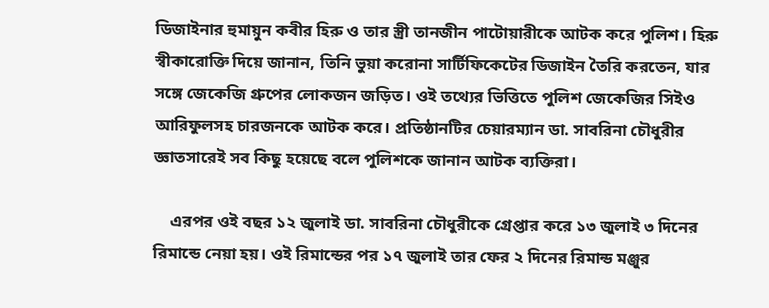ডিজাইনার হুমায়ুন কবীর হিরু ও তার স্ত্রী তানজীন পাটোয়ারীকে আটক করে পুলিশ। হিরু স্বীকারোক্তি দিয়ে জানান, তিনি ভুয়া করোনা সার্টিফিকেটের ডিজাইন তৈরি করতেন, যার সঙ্গে জেকেজি গ্রুপের লোকজন জড়িত। ওই তথ্যের ভিত্তিতে পুলিশ জেকেজির সিইও আরিফুলসহ চারজনকে আটক করে। প্রতিষ্ঠানটির চেয়ারম্যান ডা. সাবরিনা চৌধুরীর জ্ঞাতসারেই সব কিছু হয়েছে বলে পুলিশকে জানান আটক ব্যক্তিরা।

    এরপর ওই বছর ১২ জুলাই ডা. সাবরিনা চৌধুরীকে গ্রেপ্তার করে ১৩ জুলাই ৩ দিনের রিমান্ডে নেয়া হয়। ওই রিমান্ডের পর ১৭ জুলাই তার ফের ২ দিনের রিমান্ড মঞ্জুর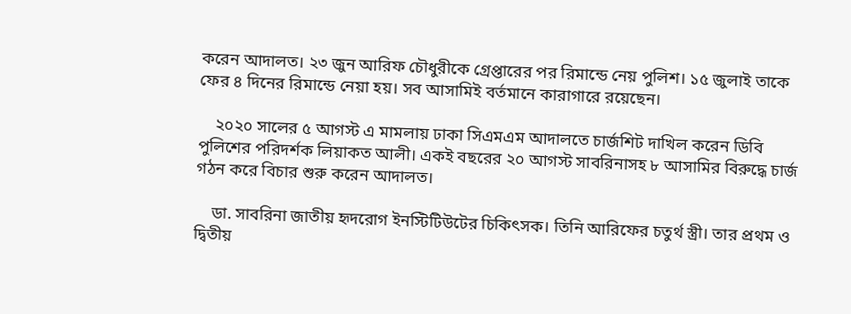করেন আদালত। ২৩ জুন আরিফ চৌধুরীকে গ্রেপ্তারের পর রিমান্ডে নেয় পুলিশ। ১৫ জুলাই তাকে ফের ৪ দিনের রিমান্ডে নেয়া হয়। সব আসামিই বর্তমানে কারাগারে রয়েছেন।

    ২০২০ সালের ৫ আগস্ট এ মামলায় ঢাকা সিএমএম আদালতে চার্জশিট দাখিল করেন ডিবি পুলিশের পরিদর্শক লিয়াকত আলী। একই বছরের ২০ আগস্ট সাবরিনাসহ ৮ আসামির বিরুদ্ধে চার্জ গঠন করে বিচার শুরু করেন আদালত।

    ডা. সাবরিনা জাতীয় হৃদরোগ ইনস্টিটিউটের চিকিৎসক। তিনি আরিফের চতুর্থ স্ত্রী। তার প্রথম ও দ্বিতীয়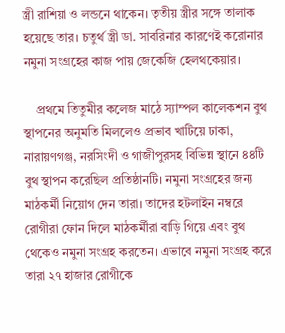স্ত্রী রাশিয়া ও লন্ডনে থাকেন। তৃতীয় স্ত্রীর সঙ্গে তালাক হয়েছে তার। চতুর্থ স্ত্রী ডা. সাবরিনার কারণেই করোনার নমুনা সংগ্রহের কাজ পায় জেকেজি হেলথকেয়ার।

    প্রথমে তিতুমীর কলেজ মাঠে স্যাম্পল কালেকশন বুথ স্থাপনের অনুমতি মিললেও প্রভাব খাটিয়ে ঢাকা, নারায়ণগঞ্জ, নরসিংদী ও গাজীপুরসহ বিভিন্ন স্থানে ৪৪টি বুথ স্থাপন করেছিল প্রতিষ্ঠানটি। নমুনা সংগ্রহের জন্য মাঠকর্মী নিয়োগ দেন তারা। তাদের হটলাইন নম্বরে রোগীরা ফোন দিলে মাঠকর্মীরা বাড়ি গিয়ে এবং বুথ থেকেও নমুনা সংগ্রহ করতেন। এভাবে নমুনা সংগ্রহ করে তারা ২৭ হাজার রোগীকে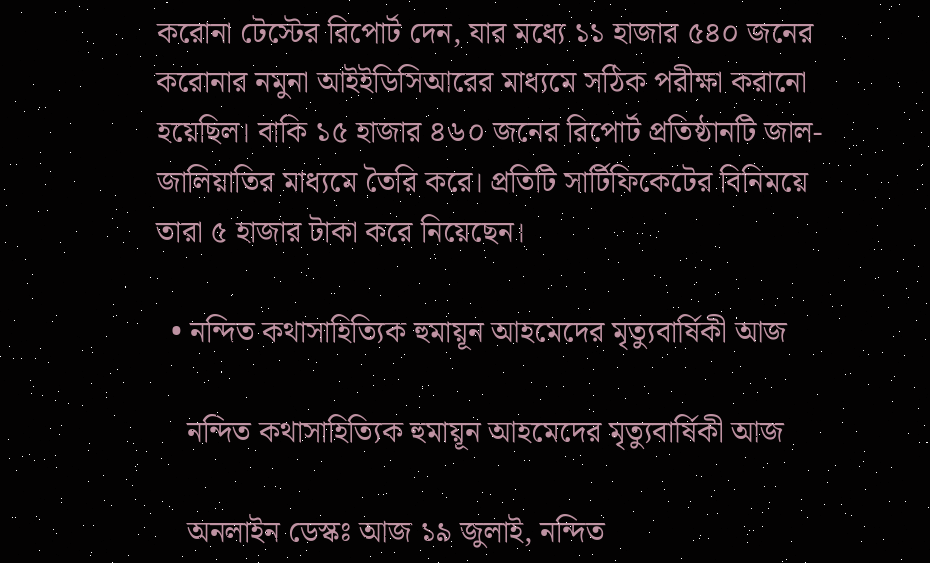করোনা টেস্টের রিপোর্ট দেন, যার মধ্যে ১১ হাজার ৫৪০ জনের করোনার নমুনা আইইডিসিআরের মাধ্যমে সঠিক পরীক্ষা করানো হয়েছিল। বাকি ১৫ হাজার ৪৬০ জনের রিপোর্ট প্রতিষ্ঠানটি জাল-জালিয়াতির মাধ্যমে তৈরি করে। প্রতিটি সার্টিফিকেটের বিনিময়ে তারা ৫ হাজার টাকা করে নিয়েছেন।

  • নন্দিত কথাসাহিত্যিক হুমায়ূন আহমেদের মৃত্যুবার্ষিকী আজ

    নন্দিত কথাসাহিত্যিক হুমায়ূন আহমেদের মৃত্যুবার্ষিকী আজ

    অনলাইন ডেস্কঃ আজ ১৯ জুলাই, নন্দিত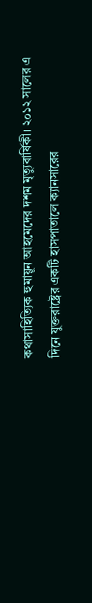কথাসাহিত্যিক হুমায়ূন আহমেদের দশম মৃত্যুবার্ষিকী। ২০১২ সালের এ দিনে যুক্তরাষ্ট্রের একটি হাসপাতালে ক্যানসারের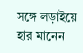সঙ্গে লড়াইয়ে হার মানেন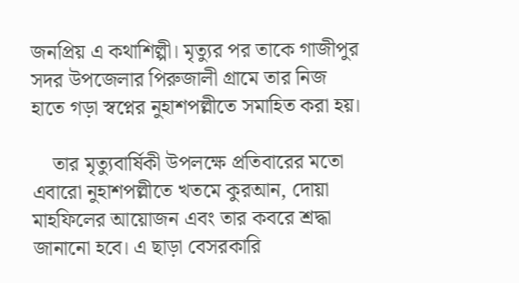জনপ্রিয় এ কথাশিল্পী। মৃত্যুর পর তাকে গাজীপুর সদর উপজেলার পিরুজালী গ্রামে তার নিজ হাতে গড়া স্বপ্নের নুহাশপল্লীতে সমাহিত করা হয়।

    তার মৃত্যুবার্ষিকী উপলক্ষে প্রতিবারের মতো এবারো নুহাশপল্লীতে খতমে কুরআন, দোয়া মাহফিলের আয়োজন এবং তার কবরে শ্রদ্ধা জানানো হবে। এ ছাড়া বেসরকারি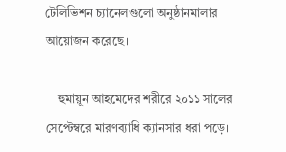টেলিভিশন চ্যানেলগুলো অনুষ্ঠানমালার আয়োজন করেছে।

    হুমায়ূন আহমেদের শরীরে ২০১১ সালের সেপ্টেম্বরে মারণব্যাধি ক্যানসার ধরা পড়ে।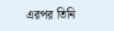এরপর তিনি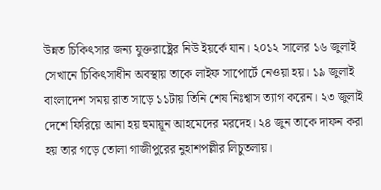উন্নত চিকিৎসার জন্য যুক্তরাষ্ট্রের নিউ ইয়র্কে যান। ২০১২ সালের ১৬ জুলাই সেখানে চিকিৎসাধীন অবস্থায় তাকে লাইফ সাপোর্টে নেওয়া হয়। ১৯ জুলাই বাংলাদেশ সময় রাত সাড়ে ১১টায় তিনি শেষ নিঃশ্বাস ত্যাগ করেন। ২৩ জুলাই দেশে ফিরিয়ে আনা হয় হুমায়ূন আহমেদের মরদেহ। ২৪ জুন তাকে দাফন করা হয় তার গড়ে তোলা গাজীপুরের নুহাশপল্লীর লিচুতলায়।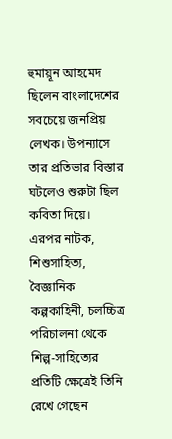হুমায়ূন আহমেদ ছিলেন বাংলাদেশের সবচেয়ে জনপ্রিয় লেখক। উপন্যাসে তার প্রতিভার বিস্তার ঘটলেও শুরুটা ছিল কবিতা দিয়ে। এরপর নাটক, শিশুসাহিত্য, বৈজ্ঞানিক কল্পকাহিনী, চলচ্চিত্র পরিচালনা থেকে শিল্প-সাহিত্যের প্রতিটি ক্ষেত্রেই তিনি রেখে গেছেন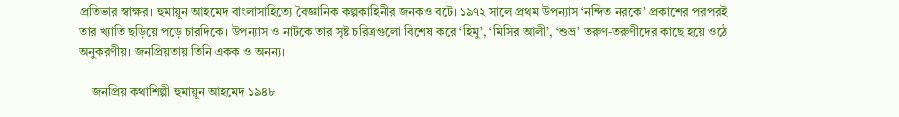প্রতিভার স্বাক্ষর। হুমায়ূন আহমেদ বাংলাসাহিত্যে বৈজ্ঞানিক কল্পকাহিনীর জনকও বটে। ১৯৭২ সালে প্রথম উপন্যাস ‘নন্দিত নরকে’ প্রকাশের পরপরই তার খ্যাতি ছড়িয়ে পড়ে চারদিকে। উপন্যাস ও নাটকে তার সৃষ্ট চরিত্রগুলো বিশেষ করে ‘হিমু’, ‘মিসির আলী’, ‘শুভ্র’ তরুণ-তরুণীদের কাছে হয়ে ওঠে অনুকরণীয়। জনপ্রিয়তায় তিনি একক ও অনন্য।

    জনপ্রিয় কথাশিল্পী হুমায়ূন আহমেদ ১৯৪৮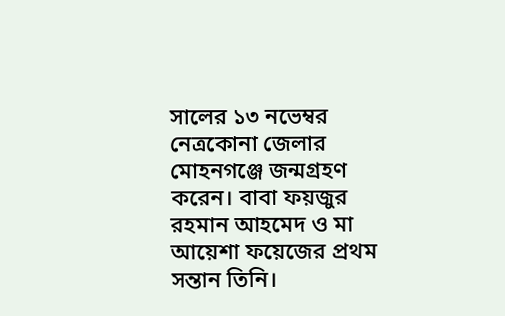সালের ১৩ নভেম্বর নেত্রকোনা জেলার মোহনগঞ্জে জন্মগ্রহণ করেন। বাবা ফয়জুর রহমান আহমেদ ও মা আয়েশা ফয়েজের প্রথম সন্তান তিনি।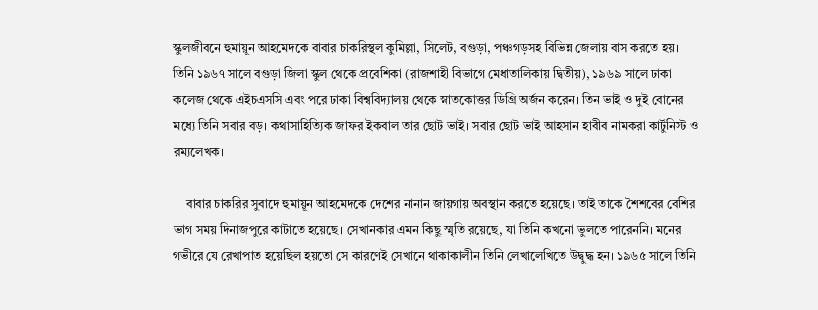স্কুলজীবনে হুমায়ূন আহমেদকে বাবার চাকরিস্থল কুমিল্লা, সিলেট, বগুড়া, পঞ্চগড়সহ বিভিন্ন জেলায় বাস করতে হয়। তিনি ১৯৬৭ সালে বগুড়া জিলা স্কুল থেকে প্রবেশিকা (রাজশাহী বিভাগে মেধাতালিকায় দ্বিতীয়), ১৯৬৯ সালে ঢাকা কলেজ থেকে এইচএসসি এবং পরে ঢাকা বিশ্ববিদ্যালয় থেকে স্নাতকোত্তর ডিগ্রি অর্জন করেন। তিন ভাই ও দুই বোনের মধ্যে তিনি সবার বড়। কথাসাহিত্যিক জাফর ইকবাল তার ছোট ভাই। সবার ছোট ভাই আহসান হাবীব নামকরা কার্টুনিস্ট ও রম্যলেখক।

    বাবার চাকরির সুবাদে হুমায়ূন আহমেদকে দেশের নানান জায়গায় অবস্থান করতে হয়েছে। তাই তাকে শৈশবের বেশির ভাগ সময় দিনাজপুরে কাটাতে হয়েছে। সেখানকার এমন কিছু স্মৃতি রয়েছে, যা তিনি কখনো ভুলতে পারেননি। মনের গভীরে যে রেখাপাত হয়েছিল হয়তো সে কারণেই সেখানে থাকাকালীন তিনি লেখালেখিতে উদ্বুদ্ধ হন। ১৯৬৫ সালে তিনি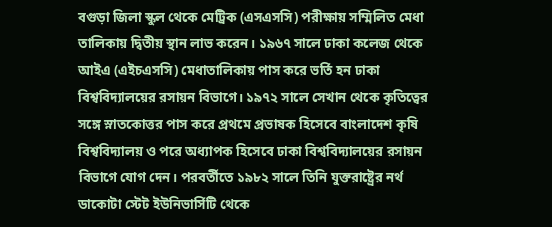বগুড়া জিলা স্কুল থেকে মেট্রিক (এসএসসি) পরীক্ষায় সম্মিলিত মেধা তালিকায় দ্বিতীয় স্থান লাভ করেন। ১৯৬৭ সালে ঢাকা কলেজ থেকে আইএ (এইচএসসি) মেধাতালিকায় পাস করে ভর্তি হন ঢাকা বিশ্ববিদ্যালয়ের রসায়ন বিভাগে। ১৯৭২ সালে সেখান থেকে কৃতিত্বের সঙ্গে স্নাতকোত্তর পাস করে প্রথমে প্রভাষক হিসেবে বাংলাদেশ কৃষি বিশ্ববিদ্যালয় ও পরে অধ্যাপক হিসেবে ঢাকা বিশ্ববিদ্যালয়ের রসায়ন বিভাগে যোগ দেন। পরবর্তীতে ১৯৮২ সালে তিনি যুক্তরাষ্ট্রের নর্থ ডাকোটা স্টেট ইউনিভার্সিটি থেকে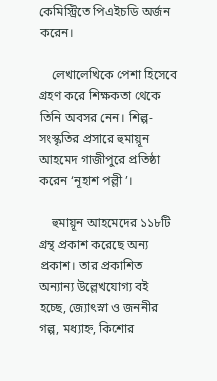কেমিস্ট্রিতে পিএইচডি অর্জন করেন।

    লেখালেখিকে পেশা হিসেবে গ্রহণ করে শিক্ষকতা থেকে তিনি অবসর নেন। শিল্প-সংস্কৃতির প্রসারে হুমায়ূন আহমেদ গাজীপুরে প্রতিষ্ঠা করেন ‘নূহাশ পল্লী’।

    হুমায়ূন আহমেদের ১১৮টি গ্রন্থ প্রকাশ করেছে অন্য প্রকাশ। তার প্রকাশিত অন্যান্য উল্লেখযোগ্য বই হচ্ছে, জ্যোৎস্না ও জননীর গল্প, মধ্যাহ্ন, কিশোর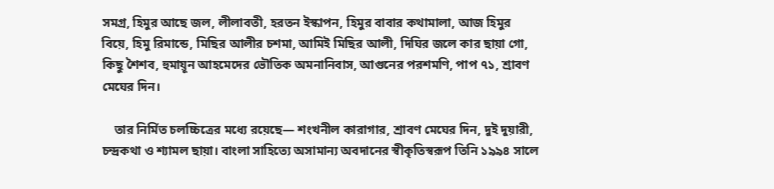সমগ্র, হিমুর আছে জল, লীলাবতী, হরতন ইস্কাপন, হিমুর বাবার কথামালা, আজ হিমুর বিয়ে, হিমু রিমান্ডে, মিছির আলীর চশমা, আমিই মিছির আলী, দিঘির জলে কার ছায়া গো, কিছু শৈশব, হুমায়ূন আহমেদের ভৌতিক অমনানিবাস, আগুনের পরশমণি, পাপ ৭১, শ্রাবণ মেঘের দিন।

    তার নির্মিত চলচ্চিত্রের মধ্যে রয়েছে— শংখনীল কারাগার, শ্রাবণ মেঘের দিন, দুই দুয়ারী, চন্দ্রকথা ও শ্যামল ছায়া। বাংলা সাহিত্যে অসামান্য অবদানের স্বীকৃতিস্বরূপ তিনি ১৯৯৪ সালে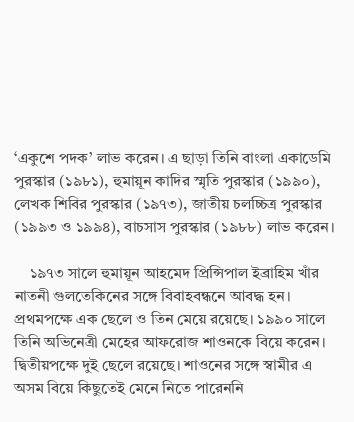‘একুশে পদক’ লাভ করেন। এ ছাড়া তিনি বাংলা একাডেমি পুরস্কার (১৯৮১), হুমায়ূন কাদির স্মৃতি পুরস্কার (১৯৯০), লেখক শিবির পুরস্কার (১৯৭৩), জাতীয় চলচ্চিত্র পুরস্কার (১৯৯৩ ও ১৯৯৪), বাচসাস পুরস্কার (১৯৮৮) লাভ করেন।

    ১৯৭৩ সালে হুমায়ূন আহমেদ প্রিন্সিপাল ইব্রাহিম খাঁর নাতনী গুলতেকিনের সঙ্গে বিবাহবন্ধনে আবদ্ধ হন। প্রথমপক্ষে এক ছেলে ও তিন মেয়ে রয়েছে। ১৯৯০ সালে তিনি অভিনেত্রী মেহের আফরোজ শাওনকে বিয়ে করেন। দ্বিতীয়পক্ষে দুই ছেলে রয়েছে। শাওনের সঙ্গে স্বামীর এ অসম বিয়ে কিছুতেই মেনে নিতে পারেননি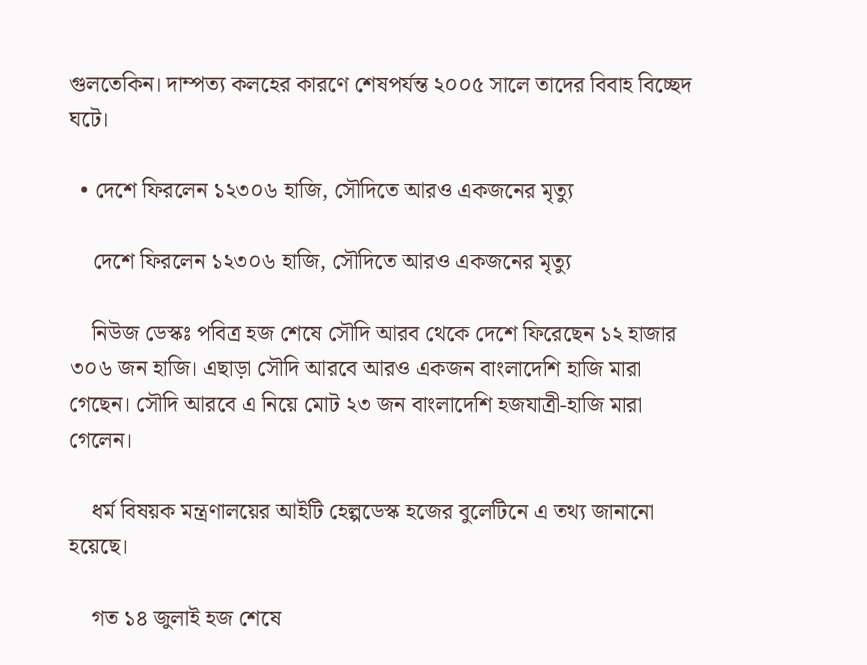গুলতেকিন। দাম্পত্য কলহের কারণে শেষপর্যন্ত ২০০৫ সালে তাদের বিবাহ বিচ্ছেদ ঘটে।

  • দেশে ফিরলেন ১২৩০৬ হাজি, সৌদিতে আরও একজনের মৃত্যু

    দেশে ফিরলেন ১২৩০৬ হাজি, সৌদিতে আরও একজনের মৃত্যু

    নিউজ ডেস্কঃ পবিত্র হজ শেষে সৌদি আরব থেকে দেশে ফিরেছেন ১২ হাজার ৩০৬ জন হাজি। এছাড়া সৌদি আরবে আরও একজন বাংলাদেশি হাজি মারা গেছেন। সৌদি আরবে এ নিয়ে মোট ২৩ জন বাংলাদেশি হজযাত্রী-হাজি মারা গেলেন।

    ধর্ম বিষয়ক মন্ত্রণালয়ের আইটি হেল্পডেস্ক হজের বুলেটিনে এ তথ্য জানানো হয়েছে।

    গত ১৪ জুলাই হজ শেষে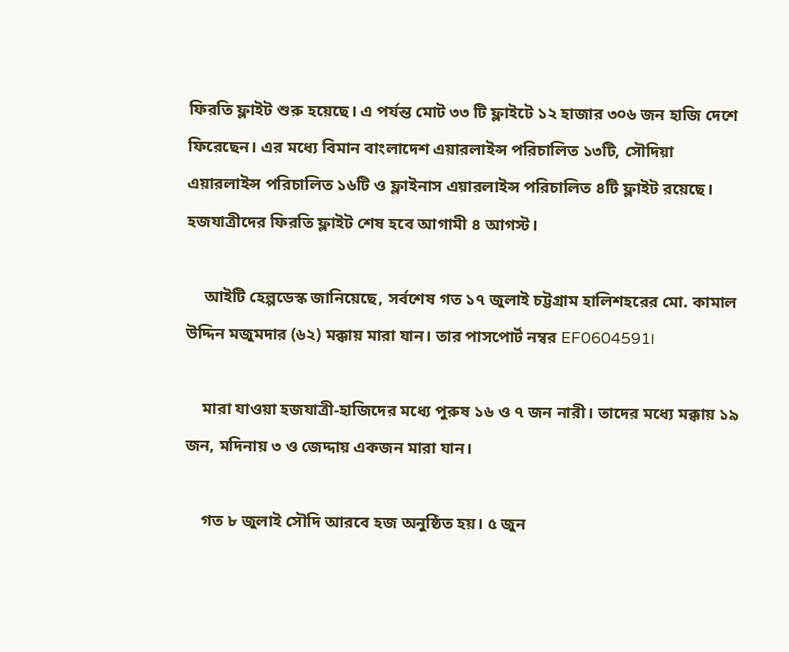ফিরতি ফ্লাইট শুরু হয়েছে। এ পর্যন্ত মোট ৩৩ টি ফ্লাইটে ১২ হাজার ৩০৬ জন হাজি দেশে ফিরেছেন। এর মধ্যে বিমান বাংলাদেশ এয়ারলাইন্স পরিচালিত ১৩টি, সৌদিয়া এয়ারলাইন্স পরিচালিত ১৬টি ও ফ্লাইনাস এয়ারলাইন্স পরিচালিত ৪টি ফ্লাইট রয়েছে। হজযাত্রীদের ফিরতি ফ্লাইট শেষ হবে আগামী ৪ আগস্ট।

    আইটি হেল্পডেস্ক জানিয়েছে, সর্বশেষ গত ১৭ জুলাই চট্টগ্রাম হালিশহরের মো. কামাল উদ্দিন মজুমদার (৬২) মক্কায় মারা যান। তার পাসপোর্ট নম্বর EF0604591।

    মারা যাওয়া হজযাত্রী-হাজিদের মধ্যে পুরুষ ১৬ ও ৭ জন নারী। তাদের মধ্যে মক্কায় ১৯ জন, মদিনায় ৩ ও জেদ্দায় একজন মারা যান।

    গত ৮ জুলাই সৌদি আরবে হজ অনুষ্ঠিত হয়। ৫ জুন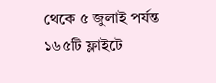থেকে ৫ জুলাই পর্যন্ত ১৬৫টি ফ্লাইটে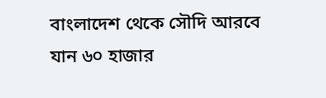বাংলাদেশ থেকে সৌদি আরবে যান ৬০ হাজার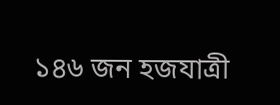১৪৬ জন হজযাত্রী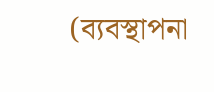(ব্যবস্থাপনা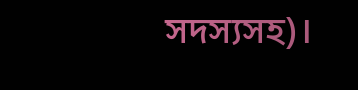সদস্যসহ)।